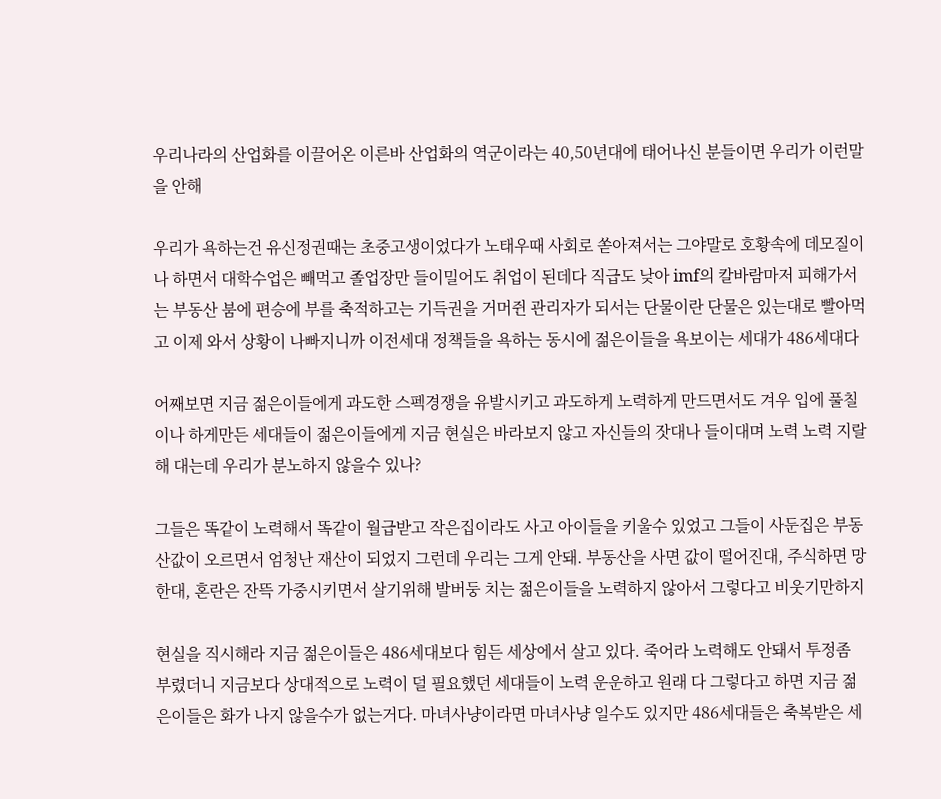우리나라의 산업화를 이끌어온 이른바 산업화의 역군이라는 40,50년대에 태어나신 분들이면 우리가 이런말을 안해

우리가 욕하는건 유신정권때는 초중고생이었다가 노태우때 사회로 쏟아져서는 그야말로 호황속에 데모질이나 하면서 대학수업은 빼먹고 졸업장만 들이밀어도 취업이 된데다 직급도 낮아 imf의 칼바람마저 피해가서는 부동산 붐에 편승에 부를 축적하고는 기득권을 거머쥔 관리자가 되서는 단물이란 단물은 있는대로 빨아먹고 이제 와서 상황이 나빠지니까 이전세대 정책들을 욕하는 동시에 젊은이들을 욕보이는 세대가 486세대다

어째보면 지금 젊은이들에게 과도한 스펙경쟁을 유발시키고 과도하게 노력하게 만드면서도 겨우 입에 풀칠이나 하게만든 세대들이 젊은이들에게 지금 현실은 바라보지 않고 자신들의 잣대나 들이대며 노력 노력 지랄해 대는데 우리가 분노하지 않을수 있나?

그들은 똑같이 노력해서 똑같이 월급받고 작은집이라도 사고 아이들을 키울수 있었고 그들이 사둔집은 부동산값이 오르면서 엄청난 재산이 되었지 그런데 우리는 그게 안돼. 부동산을 사면 값이 떨어진대, 주식하면 망한대, 혼란은 잔뜩 가중시키면서 살기위해 발버둥 치는 젊은이들을 노력하지 않아서 그렇다고 비웃기만하지

현실을 직시해라 지금 젊은이들은 486세대보다 힘든 세상에서 살고 있다. 죽어라 노력해도 안돼서 투정좀 부렸더니 지금보다 상대적으로 노력이 덜 필요했던 세대들이 노력 운운하고 원래 다 그렇다고 하면 지금 젊은이들은 화가 나지 않을수가 없는거다. 마녀사냥이라면 마녀사냥 일수도 있지만 486세대들은 축복받은 세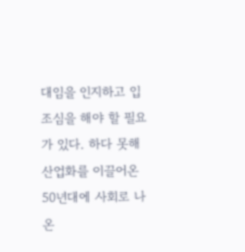대임을 인지하고 입 조심을 해야 할 필요가 있다. 하다 못해 산업화를 이끌어온 50년대에 사회로 나온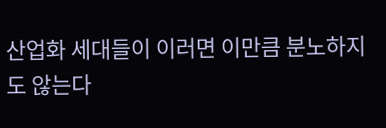산업화 세대들이 이러면 이만큼 분노하지도 않는다